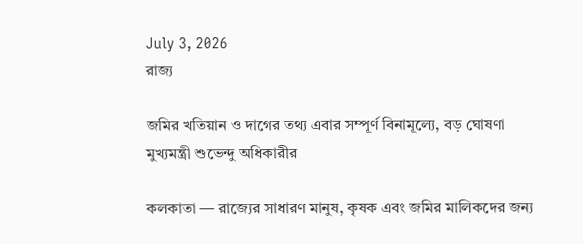July 3, 2026
রাজ্য

জমির খতিয়ান ও দাগের তথ্য এবার সম্পূর্ণ বিনামূল্যে, বড় ঘোষণা মুখ্যমন্ত্রী শুভেন্দু অধিকারীর

কলকাতা — রাজ্যের সাধারণ মানুষ, কৃষক এবং জমির মালিকদের জন্য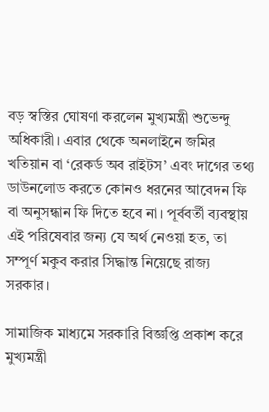বড় স্বস্তির ঘোষণা করলেন মুখ্যমন্ত্রী শুভেন্দু অধিকারী। এবার থেকে অনলাইনে জমির খতিয়ান বা ‘রেকর্ড অব রাইটস’ এবং দাগের তথ্য ডাউনলোড করতে কোনও ধরনের আবেদন ফি বা অনুসন্ধান ফি দিতে হবে না। পূর্ববর্তী ব্যবস্থায় এই পরিষেবার জন্য যে অর্থ নেওয়া হত, তা সম্পূর্ণ মকুব করার সিদ্ধান্ত নিয়েছে রাজ্য সরকার।

সামাজিক মাধ্যমে সরকারি বিজ্ঞপ্তি প্রকাশ করে মুখ্যমন্ত্রী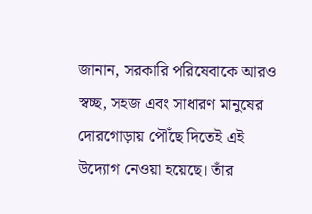জানান, সরকারি পরিষেবাকে আরও স্বচ্ছ, সহজ এবং সাধারণ মানুষের দোরগোড়ায় পৌঁছে দিতেই এই উদ্যোগ নেওয়া হয়েছে। তাঁর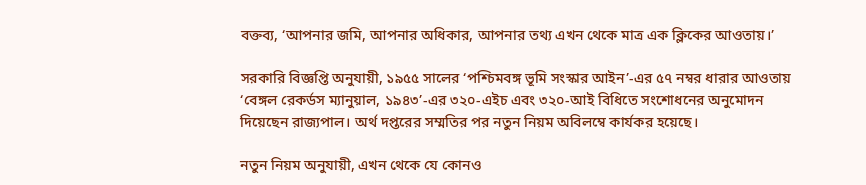বক্তব্য, ‘আপনার জমি, আপনার অধিকার, আপনার তথ্য এখন থেকে মাত্র এক ক্লিকের আওতায়।’

সরকারি বিজ্ঞপ্তি অনুযায়ী, ১৯৫৫ সালের ‘পশ্চিমবঙ্গ ভূমি সংস্কার আইন’-এর ৫৭ নম্বর ধারার আওতায় ‘বেঙ্গল রেকর্ডস ম্যানুয়াল, ১৯৪৩’-এর ৩২০-এইচ এবং ৩২০-আই বিধিতে সংশোধনের অনুমোদন দিয়েছেন রাজ্যপাল। অর্থ দপ্তরের সম্মতির পর নতুন নিয়ম অবিলম্বে কার্যকর হয়েছে।

নতুন নিয়ম অনুযায়ী, এখন থেকে যে কোনও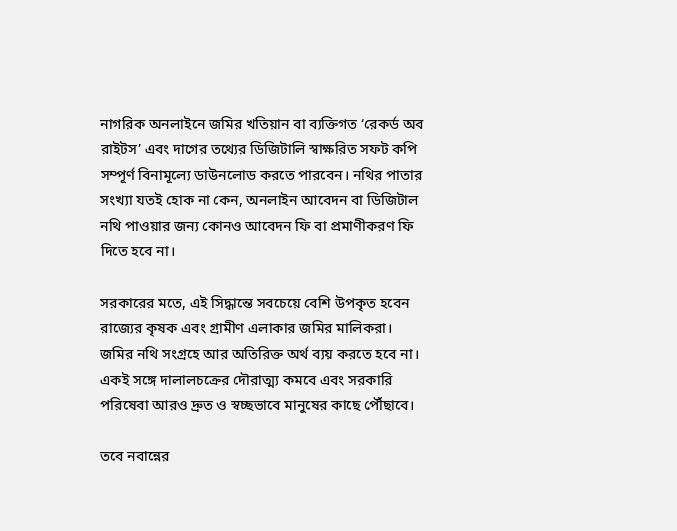নাগরিক অনলাইনে জমির খতিয়ান বা ব্যক্তিগত ‘রেকর্ড অব রাইটস’ এবং দাগের তথ্যের ডিজিটালি স্বাক্ষরিত সফট কপি সম্পূর্ণ বিনামূল্যে ডাউনলোড করতে পারবেন। নথির পাতার সংখ্যা যতই হোক না কেন, অনলাইন আবেদন বা ডিজিটাল নথি পাওয়ার জন্য কোনও আবেদন ফি বা প্রমাণীকরণ ফি দিতে হবে না।

সরকারের মতে, এই সিদ্ধান্তে সবচেয়ে বেশি উপকৃত হবেন রাজ্যের কৃষক এবং গ্রামীণ এলাকার জমির মালিকরা। জমির নথি সংগ্রহে আর অতিরিক্ত অর্থ ব্যয় করতে হবে না। একই সঙ্গে দালালচক্রের দৌরাত্ম্য কমবে এবং সরকারি পরিষেবা আরও দ্রুত ও স্বচ্ছভাবে মানুষের কাছে পৌঁছাবে।

তবে নবান্নের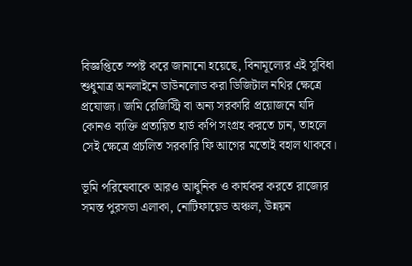বিজ্ঞপ্তিতে স্পষ্ট করে জানানো হয়েছে, বিনামূল্যের এই সুবিধা শুধুমাত্র অনলাইনে ডাউনলোড করা ডিজিটাল নথির ক্ষেত্রে প্রযোজ্য। জমি রেজিস্ট্রি বা অন্য সরকারি প্রয়োজনে যদি কোনও ব্যক্তি প্রত্যয়িত হার্ড কপি সংগ্রহ করতে চান, তাহলে সেই ক্ষেত্রে প্রচলিত সরকারি ফি আগের মতোই বহাল থাকবে।

ভূমি পরিষেবাকে আরও আধুনিক ও কার্যকর করতে রাজ্যের সমস্ত পুরসভা এলাকা, নোটিফায়েড অঞ্চল, উন্নয়ন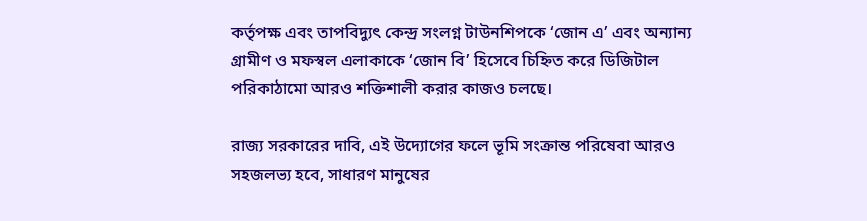কর্তৃপক্ষ এবং তাপবিদ্যুৎ কেন্দ্র সংলগ্ন টাউনশিপকে ‘জোন এ’ এবং অন্যান্য গ্রামীণ ও মফস্বল এলাকাকে ‘জোন বি’ হিসেবে চিহ্নিত করে ডিজিটাল পরিকাঠামো আরও শক্তিশালী করার কাজও চলছে।

রাজ্য সরকারের দাবি, এই উদ্যোগের ফলে ভূমি সংক্রান্ত পরিষেবা আরও সহজলভ্য হবে, সাধারণ মানুষের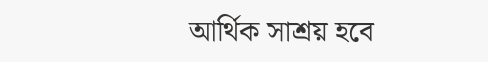আর্থিক সাশ্রয় হবে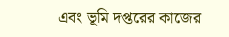এবং ভূমি দপ্তরের কাজের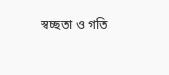স্বচ্ছতা ও গতি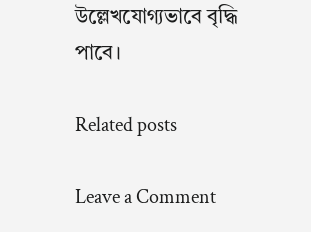উল্লেখযোগ্যভাবে বৃদ্ধি পাবে।

Related posts

Leave a Comment